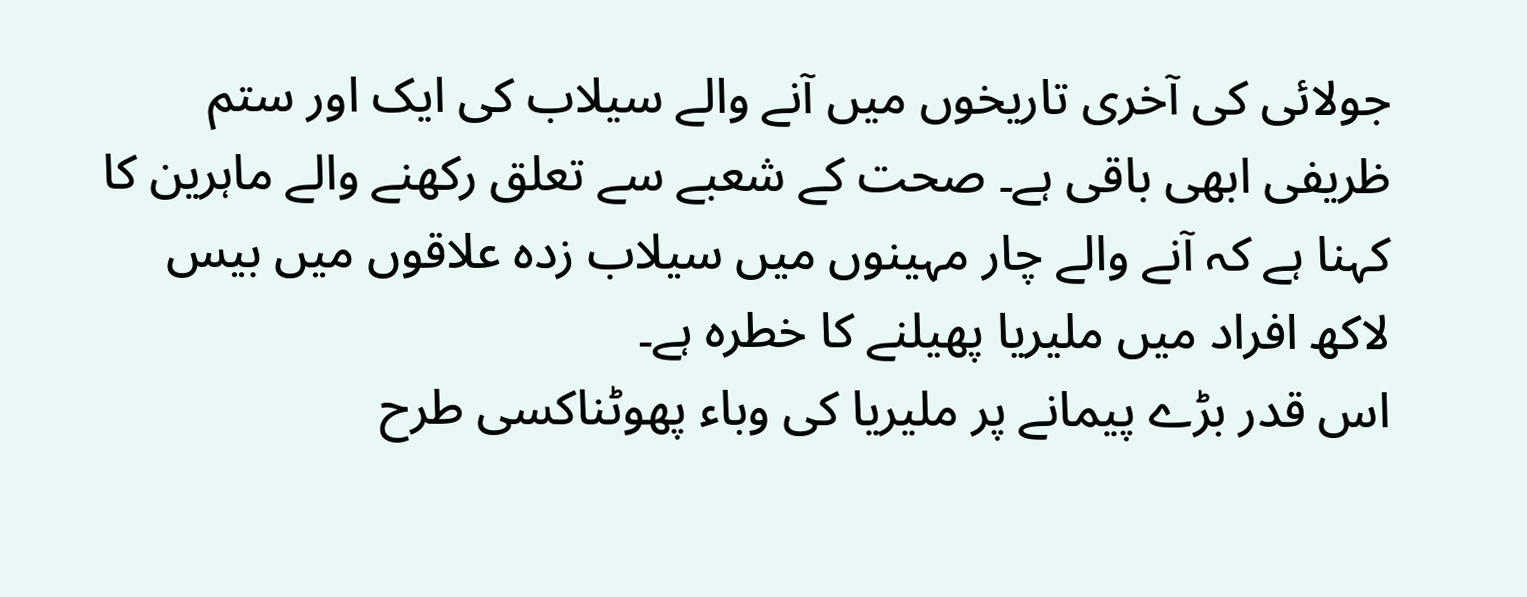جولائی کی آخری تاریخوں میں آنے والے سیلاب کی ایک اور ستم ظریفی ابھی باقی ہے۔ صحت کے شعبے سے تعلق رکھنے والے ماہرین کا کہنا ہے کہ آنے والے چار مہینوں میں سیلاب زدہ علاقوں میں بیس لاکھ افراد میں ملیریا پھیلنے کا خطرہ ہے۔
اس قدر بڑے پیمانے پر ملیریا کی وباء پھوٹناکسی طرح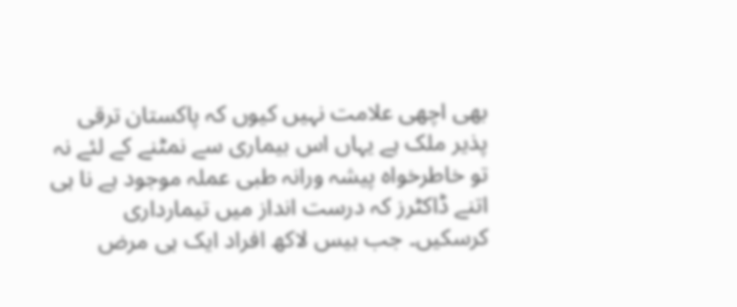بھی اچھی علامت نہیں کیوں کہ پاکستان ترقی پذیر ملک ہے یہاں اس بیماری سے نمٹنے کے لئے نہ تو خاطرخواہ پیشہ ورانہ طبی عملہ موجود ہے نا ہی اتنے ڈاکٹرز کہ درست انداز میں تیمارداری کرسکیں۔ جب بیس لاکھ افراد ایک ہی مرض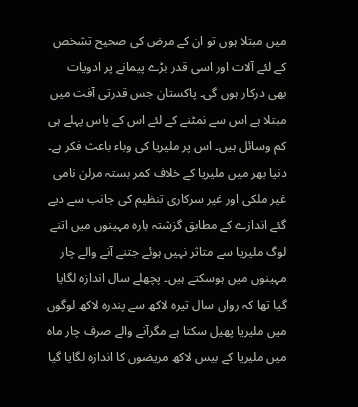میں مبتلا ہوں تو ان کے مرض کی صحیح تشخص کے لئے آلات اور اسی قدر بڑے پیمانے پر ادویات بھی درکار ہوں گی۔ پاکستان جس قدرتی آفت میں مبتلا ہے اس سے نمٹنے کے لئے اس کے پاس پہلے ہی کم وسائل ہیں۔ اس پر ملیریا کی وباء باعث فکر ہے۔
دنیا بھر میں ملیریا کے خلاف کمر بستہ مرلن نامی غیر ملکی اور غیر سرکاری تنظیم کی جانب سے دیے گئے اندازے کے مطابق گزشتہ بارہ مہینوں میں اتنے لوگ ملیریا سے متاثر نہیں ہوئے جتنے آنے والے چار مہینوں میں ہوسکتے ہیں۔ پچھلے سال اندازہ لگایا گیا تھا کہ رواں سال تیرہ لاکھ سے پندرہ لاکھ لوگوں میں ملیریا پھیل سکتا ہے مگرآنے والے صرف چار ماہ میں ملیریا کے بیس لاکھ مریضوں کا اندازہ لگایا گیا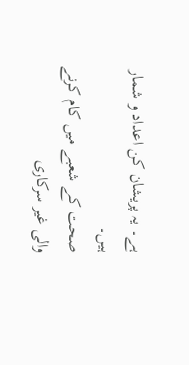ہے۔ یہ پریشان کن اعداد و شمار ہیں۔
صحت کے شعبے میں کام کرنے والی غیر سرکاری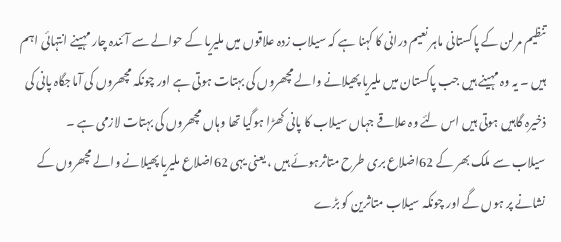تنظیم مرلن کے پاکستانی ماہر نعیم درانی کا کہنا ہے کہ سیلاب زدہ علاقوں میں ملیریا کے حوالے سے آئندہ چار مہینے انتہائی اہم ہیں ۔ یہ وہ مہینے ہیں جب پاکستان میں ملیریا پھیلانے والے مچھروں کی بہتات ہوتی ہے اور چونکہ مچھروں کی آماجگاہ پانی کی ذخیرہ گاہیں ہوتی ہیں اس لئے وہ علاقے جہاں سیلاب کا پانی کھڑا ہوگیا تھا وہاں مچھروں کی بہتات لازمی ہے ۔
سیلاب سے ملک بھر کے 62اضلاع بری طرح متاثرہوئے ہیں ، یعنی یہی 62اضلاع ملیریا پھیلانے والے مچھروں کے نشانے پر ہوں گے اور چونکہ سیلاب متاثرین کو بڑے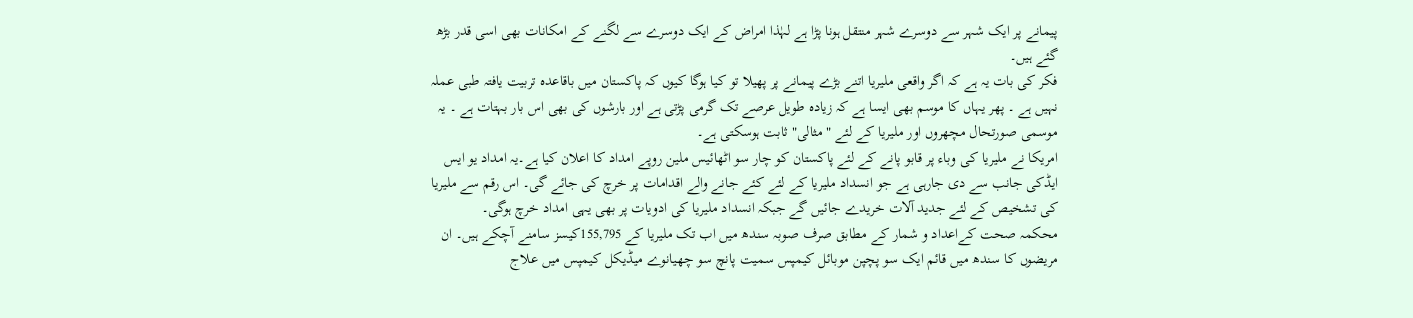پیمانے پر ایک شہر سے دوسرے شہر منتقل ہونا پڑا ہے لہٰذا امراض کے ایک دوسرے سے لگنے کے امکانات بھی اسی قدر بڑھ گئے ہیں۔
فکر کی بات یہ ہے کہ اگر واقعی ملیریا اتنے بڑے پیمانے پر پھیلا تو کیا ہوگا کیوں کہ پاکستان میں باقاعدہ تربیت یافتہ طبی عملہ نہیں ہے ۔ پھر یہاں کا موسم بھی ایسا ہے کہ زیادہ طویل عرصے تک گرمی پڑتی ہے اور بارشوں کی بھی اس بار بہتات ہے ۔ یہ موسمی صورتحال مچھروں اور ملیریا کے لئے " مثالی" ثابت ہوسکتی ہے۔
امریکا نے ملیریا کی وباء پر قابو پانے کے لئے پاکستان کو چار سو اٹھائیس ملین روپے امداد کا اعلان کیا ہے۔یہ امداد یو ایس ایڈکی جانب سے دی جارہی ہے جو انسداد ملیریا کے لئے کئے جانے والے اقدامات پر خرچ کی جائے گی۔ اس رقم سے ملیریا کی تشخیص کے لئے جدید آلات خریدے جائیں گے جبکہ انسداد ملیریا کی ادویات پر بھی یہی امداد خرچ ہوگی۔
محکمہ صحت کےاعداد و شمار کے مطابق صرف صوبہ سندھ میں اب تک ملیریا کے 155,795کیسز سامنے آچکے ہیں۔ ان مریضوں کا سندھ میں قائم ایک سو پچپن موبائل کیمپس سمیت پانچ سو چھیانوے میڈیکل کیمپس میں علاج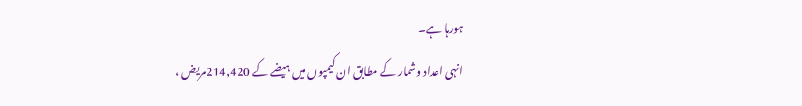ہورہا ہے۔
انہی اعداد وشمار کے مطابق ان کیمپوں میں ہیضے کے 214,420مریض ،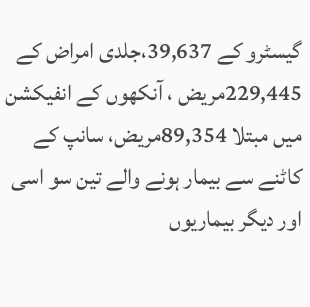گیسٹرو کے 39,637،جلدی امراض کے 229,445مریض ، آنکھوں کے انفیکشن میں مبتلا 89,354مریض، سانپ کے کاٹنے سے بیمار ہونے والے تین سو اسی اور دیگر بیماریوں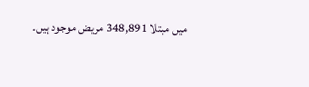میں مبتلا 348,891 مریض موجود ہیں۔